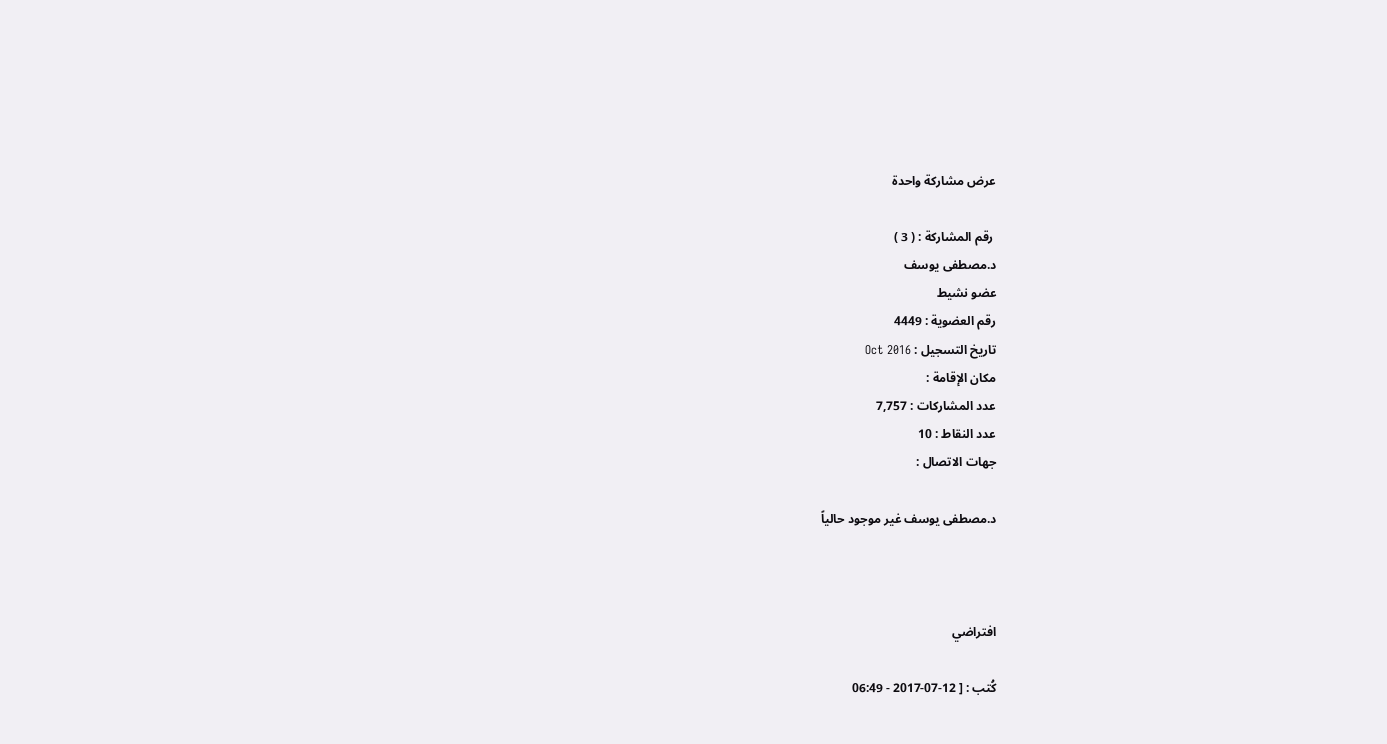عرض مشاركة واحدة

 رقم المشاركة : ( 3 )
د.مصطفى يوسف
عضو نشيط
رقم العضوية : 4449
تاريخ التسجيل : Oct 2016
مكان الإقامة :
عدد المشاركات : 7,757
عدد النقاط : 10
جهات الاتصال :

د.مصطفى يوسف غير موجود حالياً



افتراضي

كُتب : [ 12-07-2017 - 06:49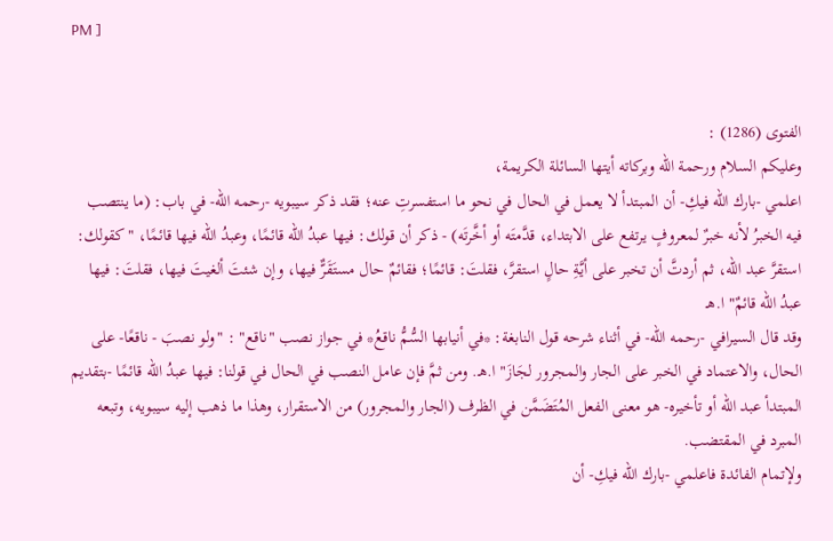PM ]


الفتوى (1286) :
وعليكم السلام ورحمة الله وبركاته أيتها السائلة الكريمة،
اعلمي -بارك الله فيكِ- أن المبتدأ لا يعمل في الحال في نحو ما استفسرتِ عنه؛ فقد ذكر سيبويه -رحمه الله- في باب: (ما ينتصب فيه الخبرُ لأنه خبرٌ لمعروفٍ يرتفع على الابتداء، قدَّمتَه أو أخَّرتَه) - ذكر أن قولك: فيها عبدُ الله قائمًا، وعبدُ الله فيها قائمًا، "كقولك: استقرَّ عبد الله، ثم أردتَّ أن تخبر على أيَّةِ حالٍ استقرَّ، فقلتَ: قائمًا؛ فقائمٌ حال مستَقَرٌّ فيها، وإن شئتَ ألغيتَ فيها، فقلتَ: فيها عبدُ الله قائمٌ" ا.هـ
وقد قال السيرافي -رحمه الله- في أثناء شرحه قول النابغة: *في أنيابها السُّمُّ ناقعُ* في جواز نصب "ناقع" : "ولو نصبَ - ناقعًا- على الحال، والاعتماد في الخبر على الجار والمجرور لجَازَ" ا.هـ. ومن ثمَّ فإن عامل النصب في الحال في قولنا: فيها عبدُ الله قائمًا -بتقديم المبتدأ عبد الله أو تأخيره- هو معنى الفعل المُتَضَمَّن في الظرف (الجار والمجرور) من الاستقرار، وهذا ما ذهب إليه سيبويه، وتبعه المبرد في المقتضب.
ولإتمام الفائدة فاعلمي -بارك الله فيكِ- أن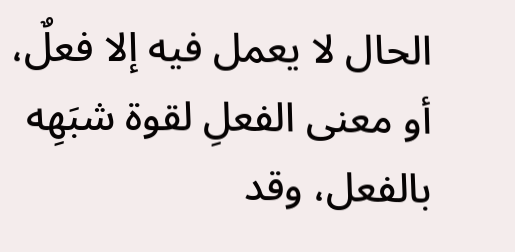الحال لا يعمل فيه إلا فعلٌ، أو معنى الفعلِ لقوة شبَهِه بالفعل، وقد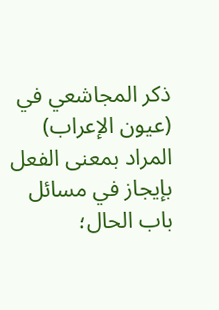ذكر المجاشعي في (عيون الإعراب) المراد بمعنى الفعل بإيجاز في مسائل باب الحال؛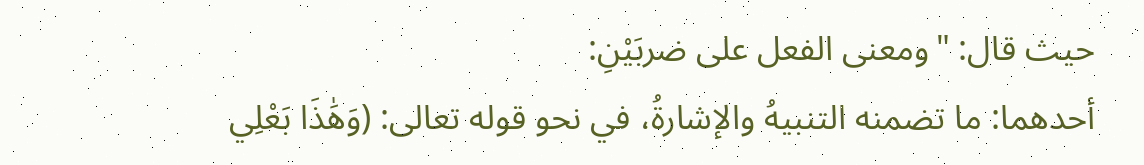حيث قال: "ومعنى الفعل على ضربَيْنِ:
أحدهما: ما تضمنه التنبيهُ والإشارةُ، في نحو قوله تعالى: (وَهَٰذَا بَعْلِي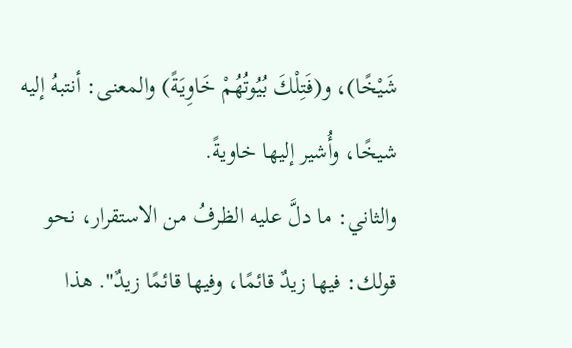شَيْخًا)، و(فَتِلْكَ بُيُوتُهُمْ خَاوِيَةً) والمعنى: أنتبهُ إليه شيخًا، وأُشير إليها خاويةً.
والثاني: ما دلَّ عليه الظرفُ من الاستقرار، نحو قولك: فيها زيدٌ قائمًا، وفيها قائمًا زيدٌ". هذا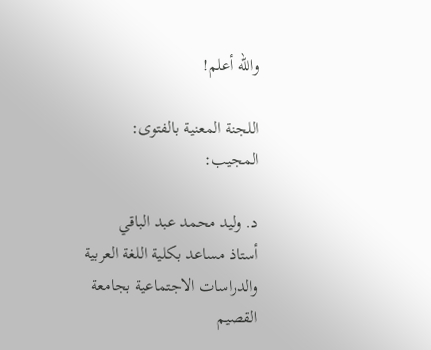والله أعلم!

اللجنة المعنية بالفتوى:
المجيب:

د. وليد محمد عبد الباقي
أستاذ مساعد بكلية اللغة العربية
والدراسات الاجتماعية بجامعة القصيم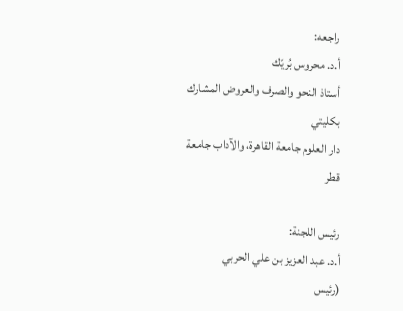راجعه:
أ.د. محروس بُريّك
أستاذ النحو والصرف والعروض المشارك بكليتي
دار العلوم جامعة القاهرة، والآداب جامعة قطر

رئيس اللجنة:
أ.د. عبد العزيز بن علي الحربي
(رئيس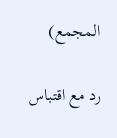المجمع)

رد مع اقتباس